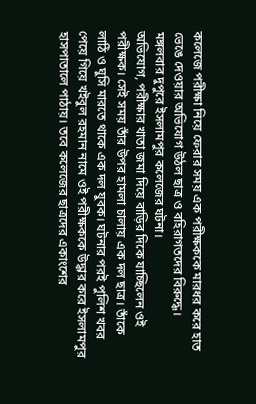কলেজে পরীক্ষা নিয়ে ফেরার সময় এক পরীক্ষককে মারধর করে হাত ভেঙে দেওয়ার অভিযোগ উঠল ছাত্র ও বহিরাগতদের বিরুদ্ধে। মঙ্গলবার দুপুরে ইসলামপুর কলেজের ঘটনা।
অভিযোগ, পরীক্ষার খাতা জমা দিয়ে বাড়ির দিকে যাচ্ছিলেন ওই পরীক্ষক। সেই সময় তাঁর উপর হামলা চালায় এক দল ছাত্র। তাঁকে লাঠি ও ঘুসি মারতে থাকে এক দল যুবক। ঘটনার পরই পুলিশ খবর পেয়ে গিয়ে খইবুল রহমান নামে ওই পরীক্ষককে উদ্ধার করে ইসলামপুর হাসপাতালে পাঠায়। তবে কলেজের ছাত্রদের একাংশের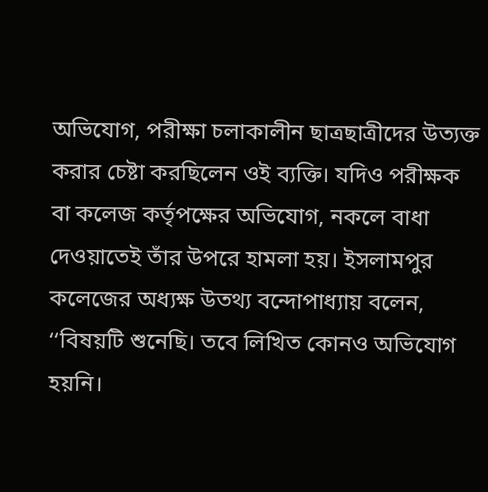অভিযোগ, পরীক্ষা চলাকালীন ছাত্রছাত্রীদের উত্যক্ত করার চেষ্টা করছিলেন ওই ব্যক্তি। যদিও পরীক্ষক বা কলেজ কর্তৃপক্ষের অভিযোগ, নকলে বাধা দেওয়াতেই তাঁর উপরে হামলা হয়। ইসলামপুর কলেজের অধ্যক্ষ উতথ্য বন্দোপাধ্যায় বলেন, ‘‘বিষয়টি শুনেছি। তবে লিখিত কোনও অভিযোগ হয়নি।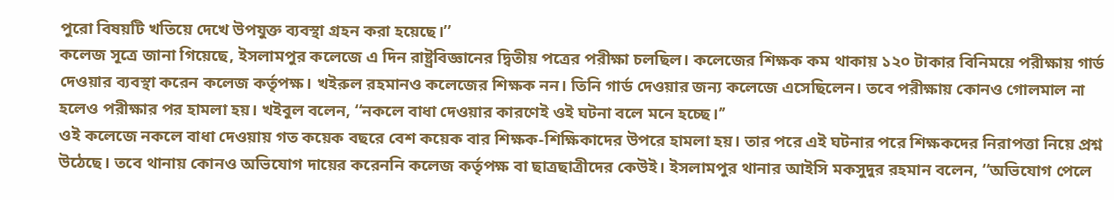পুরো বিষয়টি খতিয়ে দেখে উপযুক্ত ব্যবস্থা গ্রহন করা হয়েছে।’’
কলেজ সূত্রে জানা গিয়েছে, ইসলামপুর কলেজে এ দিন রাষ্ট্রবিজ্ঞানের দ্বিতীয় পত্রের পরীক্ষা চলছিল। কলেজের শিক্ষক কম থাকায় ১২০ টাকার বিনিময়ে পরীক্ষায় গার্ড দেওয়ার ব্যবস্থা করেন কলেজ কর্তৃপক্ষ। খইরুল রহমানও কলেজের শিক্ষক নন। তিনি গার্ড দেওয়ার জন্য কলেজে এসেছিলেন। তবে পরীক্ষায় কোনও গোলমাল না হলেও পরীক্ষার পর হামলা হয়। খইবুল বলেন, ‘‘নকলে বাধা দেওয়ার কারণেই ওই ঘটনা বলে মনে হচ্ছে।’’
ওই কলেজে নকলে বাধা দেওয়ায় গত কয়েক বছরে বেশ কয়েক বার শিক্ষক-শিক্ষিকাদের উপরে হামলা হয়। তার পরে এই ঘটনার পরে শিক্ষকদের নিরাপত্তা নিয়ে প্রশ্ন উঠেছে। তবে থানায় কোনও অভিযোগ দায়ের করেননি কলেজ কর্তৃপক্ষ বা ছাত্রছাত্রীদের কেউই। ইসলামপুর থানার আইসি মকসুদুর রহমান বলেন, ‘‘অভিযোগ পেলে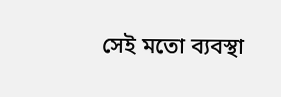সেই মতো ব্যবস্থা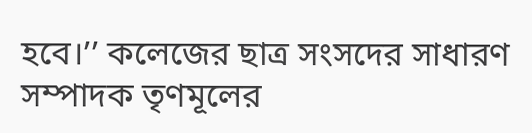হবে।’’ কলেজের ছাত্র সংসদের সাধারণ সম্পাদক তৃণমূলের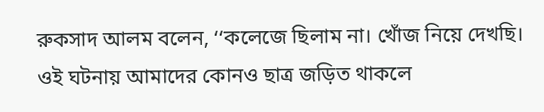রুকসাদ আলম বলেন, ‘‘কলেজে ছিলাম না। খোঁজ নিয়ে দেখছি। ওই ঘটনায় আমাদের কোনও ছাত্র জড়িত থাকলে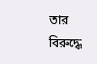তার বিরুদ্ধে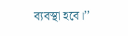ব্যবস্থা হবে।’’